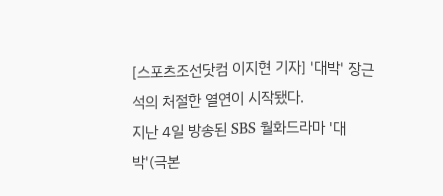[스포츠조선닷컴 이지현 기자] '대박' 장근석의 처절한 열연이 시작됐다.
지난 4일 방송된 SBS 월화드라마 '대박'(극본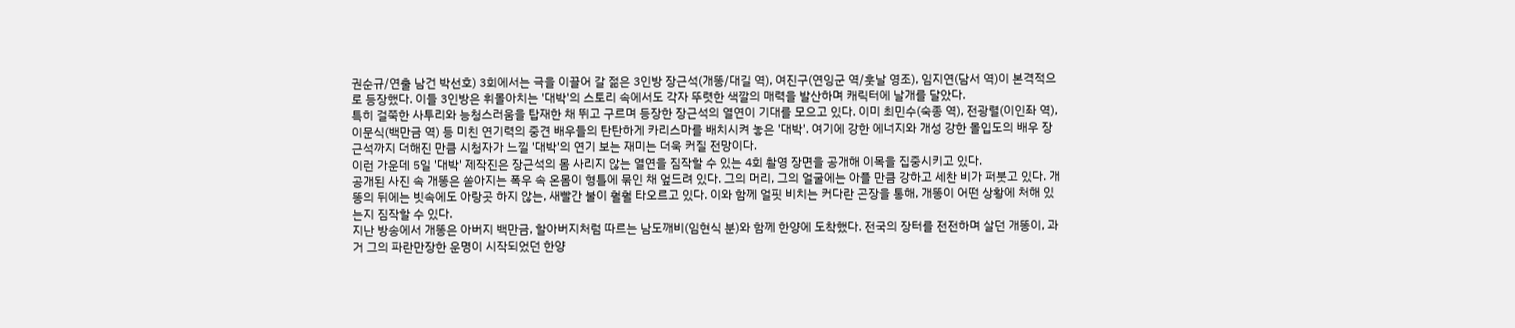권순규/연출 남건 박선호) 3회에서는 극을 이끌어 갈 젊은 3인방 장근석(개똥/대길 역), 여진구(연잉군 역/훗날 영조), 임지연(담서 역)이 본격적으로 등장했다. 이들 3인방은 휘몰아치는 '대박'의 스토리 속에서도 각자 뚜렷한 색깔의 매력을 발산하며 캐릭터에 날개를 달았다.
특히 걸쭉한 사투리와 능청스러움을 탑재한 채 뛰고 구르며 등장한 장근석의 열연이 기대를 모으고 있다. 이미 최민수(숙종 역), 전광렬(이인좌 역), 이문식(백만금 역) 등 미친 연기력의 중견 배우들의 탄탄하게 카리스마를 배치시켜 놓은 '대박'. 여기에 강한 에너지와 개성 강한 몰입도의 배우 장근석까지 더해진 만큼 시청자가 느낄 '대박'의 연기 보는 재미는 더욱 커질 전망이다.
이런 가운데 5일 '대박' 제작진은 장근석의 몸 사리지 않는 열연을 짐작할 수 있는 4회 촬영 장면을 공개해 이목을 집중시키고 있다.
공개된 사진 속 개똥은 쏟아지는 폭우 속 온몸이 형틀에 묶인 채 엎드려 있다. 그의 머리, 그의 얼굴에는 아플 만큼 강하고 세찬 비가 퍼붓고 있다. 개똥의 뒤에는 빗속에도 아랑곳 하지 않는, 새빨간 불이 훨훨 타오르고 있다. 이와 함께 얼핏 비치는 커다란 곤장을 통해, 개똥이 어떤 상황에 처해 있는지 짐작할 수 있다.
지난 방송에서 개똥은 아버지 백만금, 할아버지처럼 따르는 남도깨비(임현식 분)와 함께 한양에 도착했다. 전국의 장터를 전전하며 살던 개똥이, 과거 그의 파란만장한 운명이 시작되었던 한양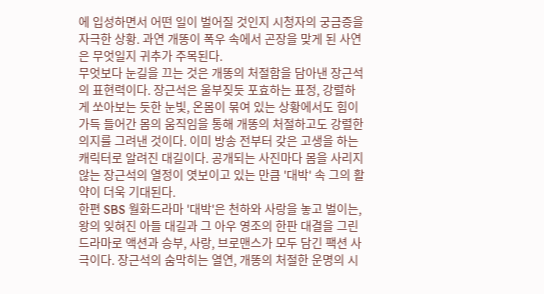에 입성하면서 어떤 일이 벌어질 것인지 시청자의 궁금증을 자극한 상황. 과연 개똥이 폭우 속에서 곤장을 맞게 된 사연은 무엇일지 귀추가 주목된다.
무엇보다 눈길을 끄는 것은 개똥의 처절함을 담아낸 장근석의 표현력이다. 장근석은 울부짖듯 포효하는 표정, 강렬하게 쏘아보는 듯한 눈빛, 온몸이 묶여 있는 상황에서도 힘이 가득 들어간 몸의 움직임을 통해 개똥의 처절하고도 강렬한 의지를 그려낸 것이다. 이미 방송 전부터 갖은 고생을 하는 캐릭터로 알려진 대길이다. 공개되는 사진마다 몸을 사리지 않는 장근석의 열정이 엿보이고 있는 만큼 '대박' 속 그의 활약이 더욱 기대된다.
한편 SBS 월화드라마 '대박'은 천하와 사랑을 놓고 벌이는, 왕의 잊혀진 아들 대길과 그 아우 영조의 한판 대결을 그린 드라마로 액션과 승부, 사랑, 브로맨스가 모두 담긴 팩션 사극이다. 장근석의 숨막히는 열연, 개똥의 처절한 운명의 시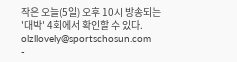작은 오늘(5일) 오후 10시 방송되는 '대박' 4회에서 확인할 수 있다.
olzllovely@sportschosun.com
-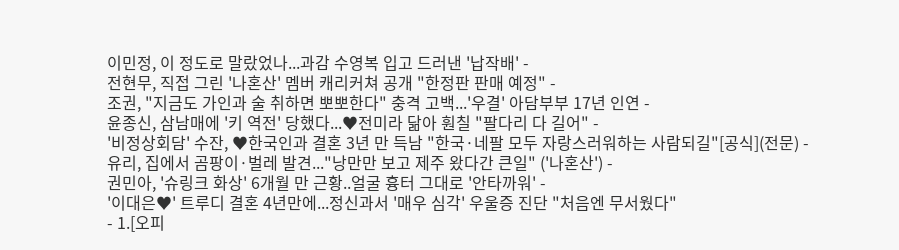이민정, 이 정도로 말랐었나...과감 수영복 입고 드러낸 '납작배' -
전현무, 직접 그린 '나혼산' 멤버 캐리커쳐 공개 "한정판 판매 예정" -
조권, "지금도 가인과 술 취하면 뽀뽀한다" 충격 고백...'우결' 아담부부 17년 인연 -
윤종신, 삼남매에 '키 역전' 당했다...♥전미라 닮아 훤칠 "팔다리 다 길어" -
'비정상회담' 수잔, ♥한국인과 결혼 3년 만 득남 "한국·네팔 모두 자랑스러워하는 사람되길"[공식](전문) -
유리, 집에서 곰팡이·벌레 발견..."낭만만 보고 제주 왔다간 큰일" ('나혼산') -
권민아, '슈링크 화상' 6개월 만 근황..얼굴 흉터 그대로 '안타까워' -
'이대은♥' 트루디 결혼 4년만에...정신과서 '매우 심각' 우울증 진단 "처음엔 무서웠다"
- 1.[오피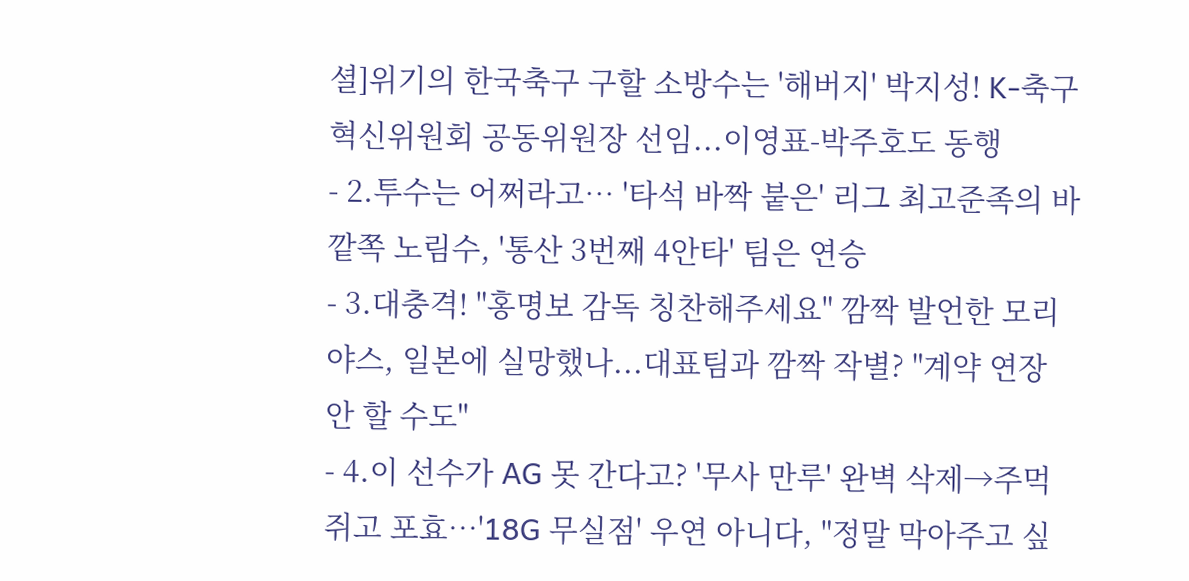셜]위기의 한국축구 구할 소방수는 '해버지' 박지성! K-축구 혁신위원회 공동위원장 선임...이영표-박주호도 동행
- 2.투수는 어쩌라고… '타석 바짝 붙은' 리그 최고준족의 바깥쪽 노림수, '통산 3번째 4안타' 팀은 연승
- 3.대충격! "홍명보 감독 칭찬해주세요" 깜짝 발언한 모리야스, 일본에 실망했나...대표팀과 깜짝 작별? "계약 연장 안 할 수도"
- 4.이 선수가 AG 못 간다고? '무사 만루' 완벽 삭제→주먹 쥐고 포효…'18G 무실점' 우연 아니다, "정말 막아주고 싶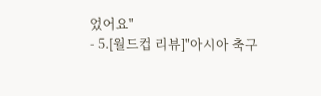었어요"
- 5.[월드컵 리뷰]"아시아 축구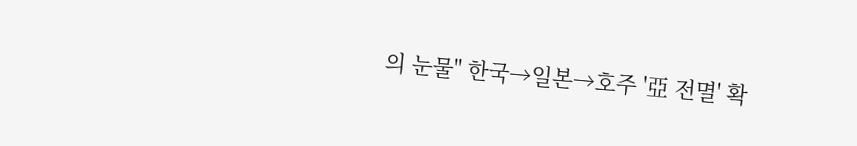의 눈물" 한국→일본→호주 '亞 전멸' 확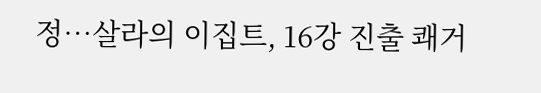정…살라의 이집트, 16강 진출 쾌거